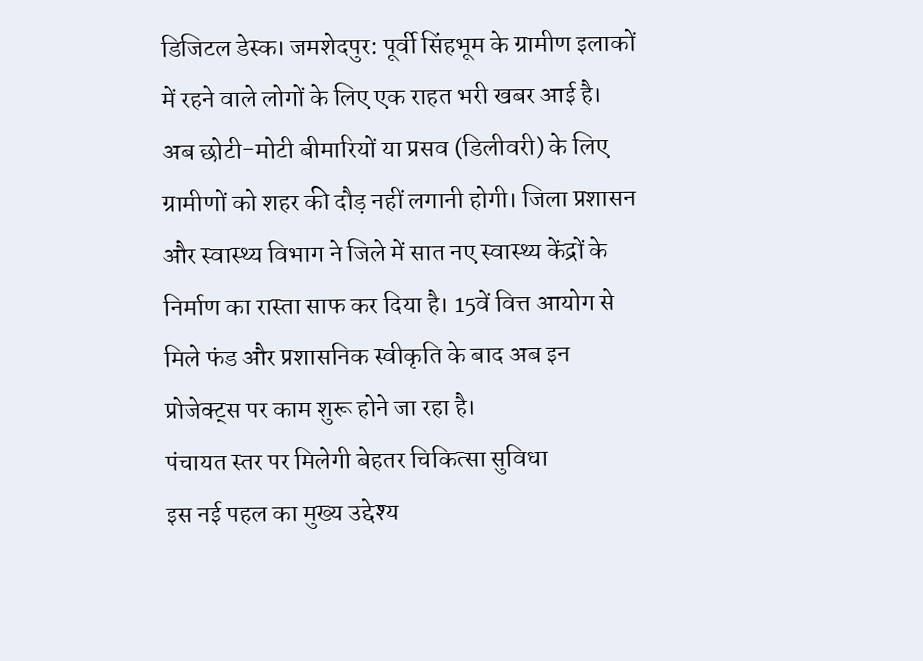डिजिटल डेस्क। जमशेदपुर: पूर्वी सिंहभूम के ग्रामीण इलाकों में रहने वाले लोगों के लिए एक राहत भरी खबर आई है। अब छोटी-मोटी बीमारियों या प्रसव (डिलीवरी) के लिए ग्रामीणों को शहर की दौड़ नहीं लगानी होगी। जिला प्रशासन और स्वास्थ्य विभाग ने जिले में सात नए स्वास्थ्य केंद्रों के निर्माण का रास्ता साफ कर दिया है। 15वें वित्त आयोग से मिले फंड और प्रशासनिक स्वीकृति के बाद अब इन प्रोजेक्ट्स पर काम शुरू होने जा रहा है।
पंचायत स्तर पर मिलेगी बेहतर चिकित्सा सुविधा
इस नई पहल का मुख्य उद्देश्य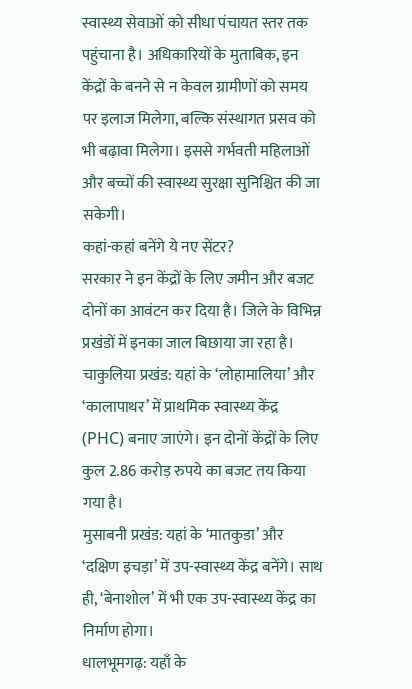स्वास्थ्य सेवाओं को सीधा पंचायत स्तर तक पहुंचाना है। अधिकारियों के मुताबिक, इन केंद्रों के बनने से न केवल ग्रामीणों को समय पर इलाज मिलेगा, बल्कि संस्थागत प्रसव को भी बढ़ावा मिलेगा। इससे गर्भवती महिलाओं और बच्चों की स्वास्थ्य सुरक्षा सुनिश्चित की जा सकेगी।
कहां-कहां बनेंगे ये नए सेंटर?
सरकार ने इन केंद्रों के लिए जमीन और बजट दोनों का आवंटन कर दिया है। जिले के विभिन्न प्रखंडों में इनका जाल बिछाया जा रहा है।
चाकुलिया प्रखंड: यहां के ‘लोहामालिया’ और ‘कालापाथर’ में प्राथमिक स्वास्थ्य केंद्र (PHC) बनाए जाएंगे। इन दोनों केंद्रों के लिए कुल 2.86 करोड़ रुपये का बजट तय किया गया है।
मुसाबनी प्रखंड: यहां के ‘मातकुडा’ और ‘दक्षिण इचड़ा’ में उप-स्वास्थ्य केंद्र बनेंगे। साथ ही, ‘बेनाशोल’ में भी एक उप-स्वास्थ्य केंद्र का निर्माण होगा।
धालभूमगढ़: यहाँ के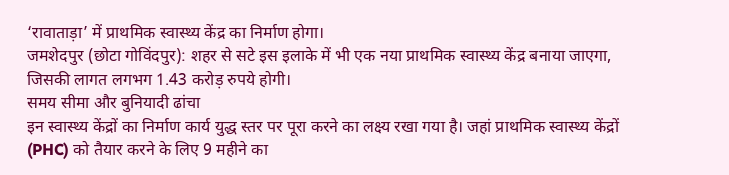‘रावाताड़ा’ में प्राथमिक स्वास्थ्य केंद्र का निर्माण होगा।
जमशेदपुर (छोटा गोविंदपुर): शहर से सटे इस इलाके में भी एक नया प्राथमिक स्वास्थ्य केंद्र बनाया जाएगा, जिसकी लागत लगभग 1.43 करोड़ रुपये होगी।
समय सीमा और बुनियादी ढांचा
इन स्वास्थ्य केंद्रों का निर्माण कार्य युद्ध स्तर पर पूरा करने का लक्ष्य रखा गया है। जहां प्राथमिक स्वास्थ्य केंद्रों (PHC) को तैयार करने के लिए 9 महीने का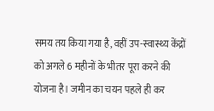समय तय किया गया है, वहीं उप-स्वास्थ्य केंद्रों को अगले 6 महीनों के भीतर पूरा करने की योजना है। जमीन का चयन पहले ही कर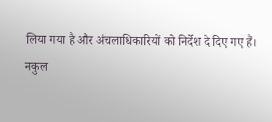लिया गया है और अंचलाधिकारियों को निर्देश दे दिए गए हैं।
नकुल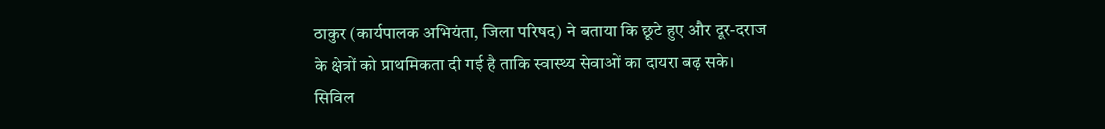ठाकुर (कार्यपालक अभियंता, जिला परिषद) ने बताया कि छूटे हुए और दूर-दराज के क्षेत्रों को प्राथमिकता दी गई है ताकि स्वास्थ्य सेवाओं का दायरा बढ़ सके। सिविल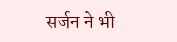सर्जन ने भी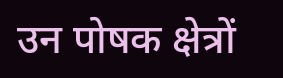उन पोषक क्षेत्रों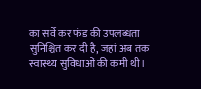का सर्वे कर फंड की उपलब्धता सुनिश्चित कर दी है, जहां अब तक स्वास्थ्य सुविधाओं की कमी थी।